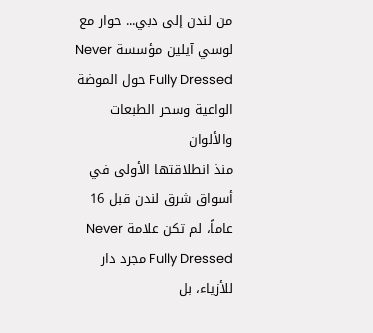من لندن إلى دبي... حوار مع لوسي آيلين مؤسسة Never Fully Dressed حول الموضة الواعية وسحر الطبعات والألوان
منذ انطلاقتها الأولى في أسواق شرق لندن قبل 16 عاماً، لم تكن علامة Never Fully Dressed مجرد دار للأزياء، بل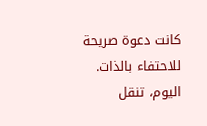كانت دعوة صريحة للاحتفاء بالذات. اليوم، تنقل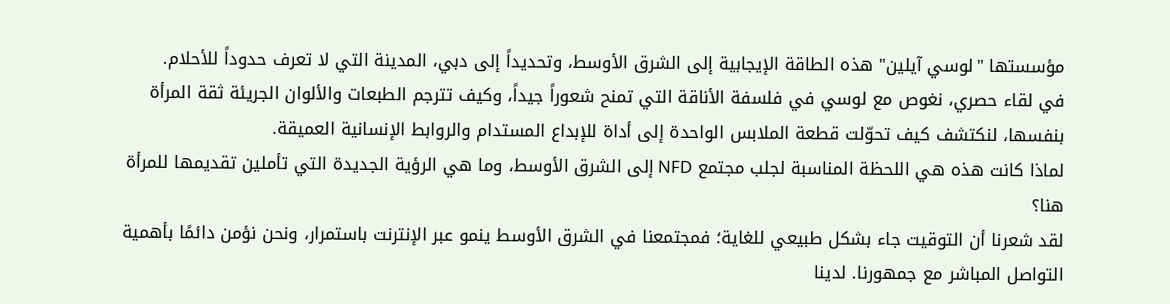مؤسستها "لوسي آيلين" هذه الطاقة الإيجابية إلى الشرق الأوسط، وتحديداً إلى دبي، المدينة التي لا تعرف حدوداً للأحلام.
في لقاء حصري، نغوص مع لوسي في فلسفة الأناقة التي تمنح شعوراً جيداً، وكيف تترجم الطبعات والألوان الجريئة ثقة المرأة بنفسها، لنكتشف كيف تحوّلت قطعة الملابس الواحدة إلى أداة للإبداع المستدام والروابط الإنسانية العميقة.
لماذا كانت هذه هي اللحظة المناسبة لجلب مجتمع NFD إلى الشرق الأوسط، وما هي الرؤية الجديدة التي تأملين تقديمها للمرأة هنا؟
لقد شعرنا أن التوقيت جاء بشكل طبيعي للغاية؛ فمجتمعنا في الشرق الأوسط ينمو عبر الإنترنت باستمرار، ونحن نؤمن دائمًا بأهمية التواصل المباشر مع جمهورنا. لدينا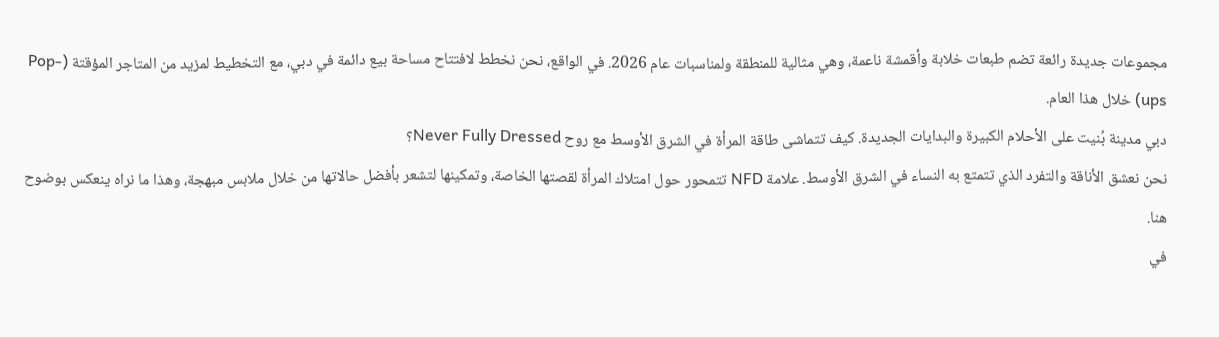مجموعات جديدة رائعة تضم طبعات خلابة وأقمشة ناعمة، وهي مثالية للمنطقة ولمناسبات عام 2026. في الواقع، نحن نخطط لافتتاح مساحة بيع دائمة في دبي، مع التخطيط لمزيد من المتاجر المؤقتة (Pop-ups) خلال هذا العام.
دبي مدينة بُنيت على الأحلام الكبيرة والبدايات الجديدة. كيف تتماشى طاقة المرأة في الشرق الأوسط مع روح Never Fully Dressed؟
نحن نعشق الأناقة والتفرد الذي تتمتع به النساء في الشرق الأوسط. علامة NFD تتمحور حول امتلاك المرأة لقصتها الخاصة، وتمكينها لتشعر بأفضل حالاتها من خلال ملابس مبهجة، وهذا ما نراه ينعكس بوضوح هنا.
في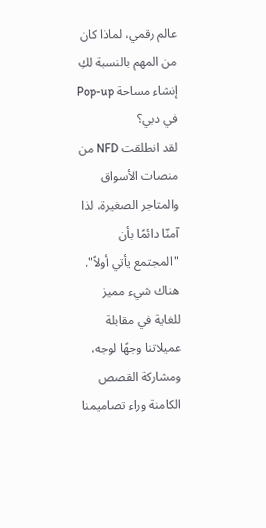عالم رقمي، لماذا كان من المهم بالنسبة لكِ إنشاء مساحة Pop-up في دبي؟
لقد انطلقت NFD من منصات الأسواق والمتاجر الصغيرة، لذا آمنّا دائمًا بأن "المجتمع يأتي أولاً". هناك شيء مميز للغاية في مقابلة عميلاتنا وجهًا لوجه، ومشاركة القصص الكامنة وراء تصاميمنا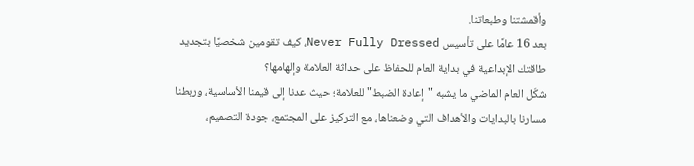وأقمشتنا وطبعاتنا.
بعد 16 عامًا على تأسيس Never Fully Dressed، كيف تقومين شخصيًا بتجديد طاقتك الإبداعية في بداية العام للحفاظ على حداثة العلامة وإلهامها؟
شكّل العام الماضي ما يشبه "إعادة الضبط" للعلامة؛ حيث عدنا إلى قيمنا الأساسية، وربطنا مسارنا بالبدايات والأهداف التي وضعناها، مع التركيز على المجتمع، جودة التصميم،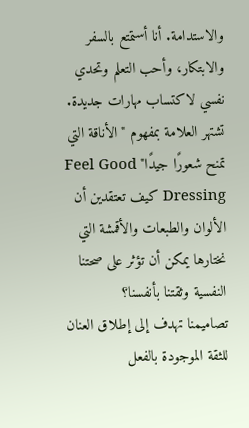والاستدامة. أنا أستمتع بالسفر والابتكار، وأحب التعلم وتحدي نفسي لاكتساب مهارات جديدة.
تشتهر العلامة بمفهوم "الأناقة التي تمنح شعورًا جيدًا" Feel Good Dressing كيف تعتقدين أن الألوان والطبعات والأقمشة التي نختارها يمكن أن تؤثر على صحتنا النفسية وثقتنا بأنفسنا؟
تصاميمنا تهدف إلى إطلاق العنان للثقة الموجودة بالفعل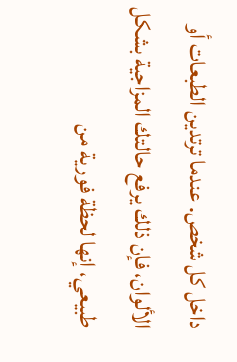داخل كل شخص. عندما ترتدين الطبعات أو الألوان، فإن ذلك يرفع حالتك المزاجية بشكل طبيعي، إنها لحظة فورية من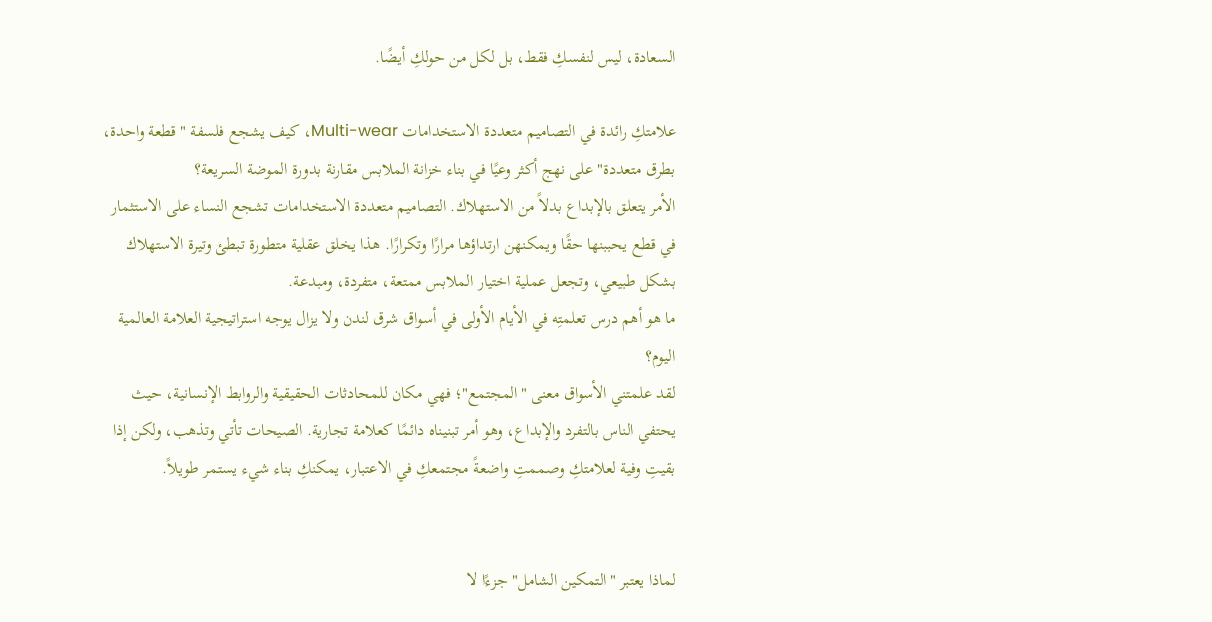السعادة، ليس لنفسكِ فقط، بل لكل من حولكِ أيضًا.

علامتكِ رائدة في التصاميم متعددة الاستخدامات Multi-wear، كيف يشجع فلسفة "قطعة واحدة، بطرق متعددة" على نهج أكثر وعيًا في بناء خزانة الملابس مقارنة بدورة الموضة السريعة؟
الأمر يتعلق بالإبداع بدلاً من الاستهلاك. التصاميم متعددة الاستخدامات تشجع النساء على الاستثمار في قطع يحببنها حقًا ويمكنهن ارتداؤها مرارًا وتكرارًا. هذا يخلق عقلية متطورة تبطئ وتيرة الاستهلاك بشكل طبيعي، وتجعل عملية اختيار الملابس ممتعة، متفردة، ومبدعة.
ما هو أهم درس تعلمتِه في الأيام الأولى في أسواق شرق لندن ولا يزال يوجه استراتيجية العلامة العالمية اليوم؟
لقد علمتني الأسواق معنى "المجتمع"؛ فهي مكان للمحادثات الحقيقية والروابط الإنسانية، حيث يحتفي الناس بالتفرد والإبداع، وهو أمر تبنيناه دائمًا كعلامة تجارية. الصيحات تأتي وتذهب، ولكن إذا بقيتِ وفية لعلامتكِ وصممتِ واضعةً مجتمعكِ في الاعتبار، يمكنكِ بناء شيء يستمر طويلاً.


لماذا يعتبر "التمكين الشامل" جزءًا لا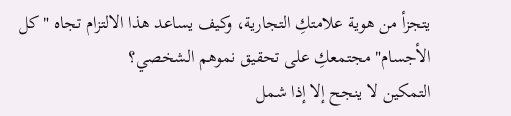يتجزأ من هوية علامتكِ التجارية، وكيف يساعد هذا الالتزام تجاه "كل الأجسام" مجتمعكِ على تحقيق نموهم الشخصي؟
التمكين لا ينجح إلا إذا شمل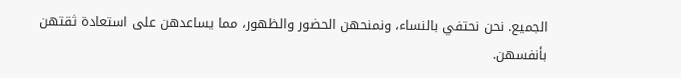الجميع. نحن نحتفي بالنساء، ونمنحهن الحضور والظهور، مما يساعدهن على استعادة ثقتهن بأنفسهن.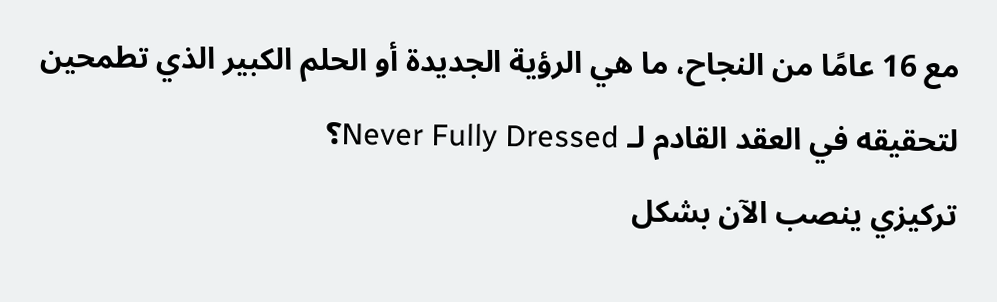مع 16 عامًا من النجاح، ما هي الرؤية الجديدة أو الحلم الكبير الذي تطمحين لتحقيقه في العقد القادم لـ Never Fully Dressed؟
تركيزي ينصب الآن بشكل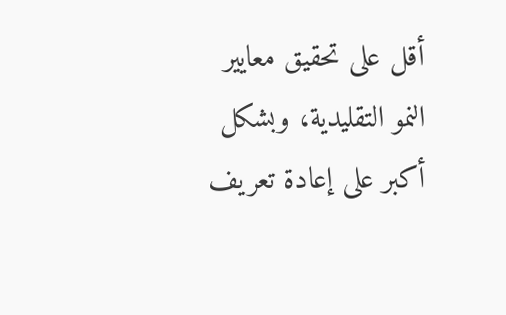أقل على تحقيق معايير النمو التقليدية، وبشكل أكبر على إعادة تعريف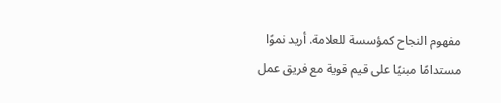مفهوم النجاح كمؤسسة للعلامة. أريد نموًا مستدامًا مبنيًا على قيم قوية مع فريق عمل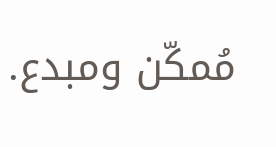مُمكّن ومبدع.